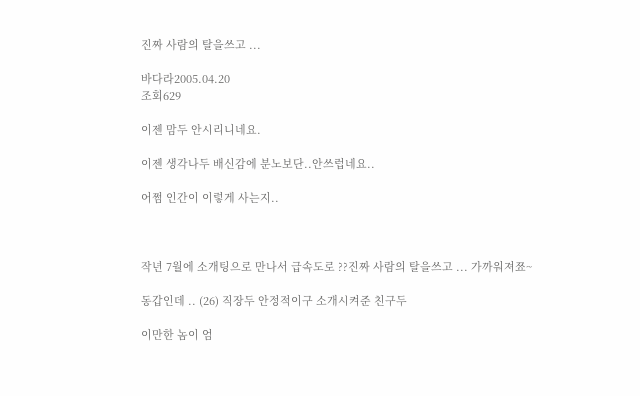진짜 사람의 탈을쓰고 ...

바다라2005.04.20
조회629

이젠 맘두 안시리니네요.

이젠 생각나두 배신감에 분노보단..안쓰럽네요..

어쩜 인간이 이렇게 사는지..



작년 7월에 소개팅으로 만나서 급속도로 ??진짜 사람의 탈을쓰고 ... 가까워져쬬~

동갑인데 .. (26) 직장두 안정적이구 소개시켜준 친구두

이만한 놈이 엄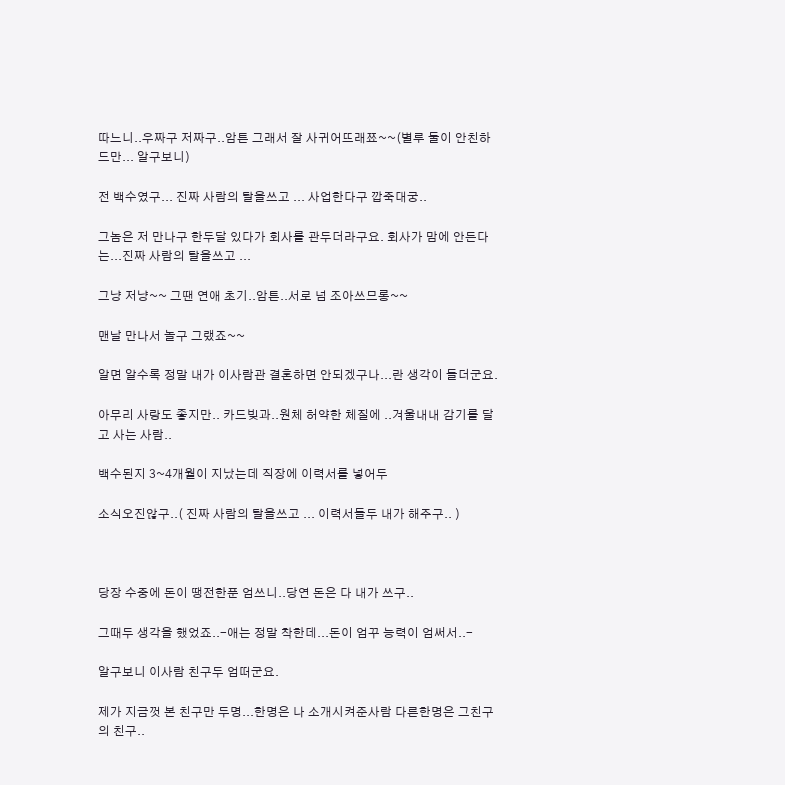따느니..우짜구 저짜구..암튼 그래서 잘 사귀어뜨래쬬~~(별루 둘이 안친하드만... 알구보니)

전 백수였구... 진짜 사람의 탈을쓰고 ... 사업한다구 깝죽대궁..

그놈은 저 만나구 한두달 있다가 회사를 관두더라구요. 회사가 맘에 안든다는...진짜 사람의 탈을쓰고 ...

그냥 저냥~~ 그땐 연애 초기..암튼..서로 넘 조아쓰므롱~~

맨날 만나서 놀구 그랬죠~~

알면 알수록 정말 내가 이사람관 결혼하면 안되겠구나...란 생각이 들더군요.

아무리 사랑도 좋지만.. 카드빚과..원체 허약한 체질에 ..겨울내내 감기를 달고 사는 사람..

백수된지 3~4개월이 지났는데 직장에 이력서를 넣어두

소식오진않구..( 진짜 사람의 탈을쓰고 ... 이력서들두 내가 해주구.. )



당장 수중에 돈이 땡전한푼 엄쓰니..당연 돈은 다 내가 쓰구..

그때두 생각을 했었죠..-애는 정말 착한데...돈이 엄꾸 능력이 엄써서..-

알구보니 이사람 친구두 엄떠군요.

제가 지금껏 본 친구만 두명...한명은 나 소개시켜준사람 다른한명은 그친구의 친구..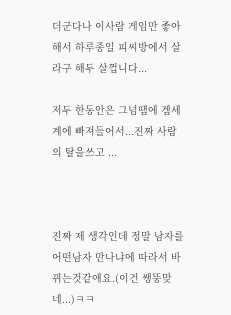더군다나 이사람 게임만 좋아해서 하루종일 피씨방에서 살라구 해두 살껍니다...

저두 한동안은 그넘땜에 겜세계에 빠져들어서...진짜 사람의 탈을쓰고 ...



진짜 제 생각인데 정말 남자를 어떤남자 만나냐에 따라서 바뀌는것같애요.(이건 쌩뚱맞네...)ㅋㅋ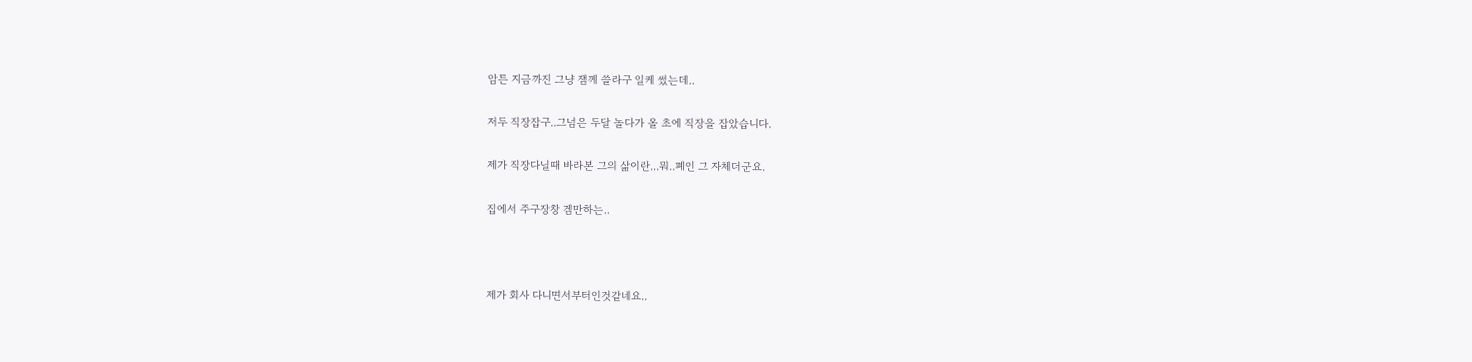암튼 지금까진 그냥 잼께 쓸라구 일케 썼는데..

저두 직장잡구..그넘은 두달 놀다가 올 초에 직장을 잡았습니다.

제가 직장다닐때 바라본 그의 삶이란...뭐..폐인 그 자체더군요.

집에서 주구장창 겜만하는..



제가 회사 다니면서부터인것같네요..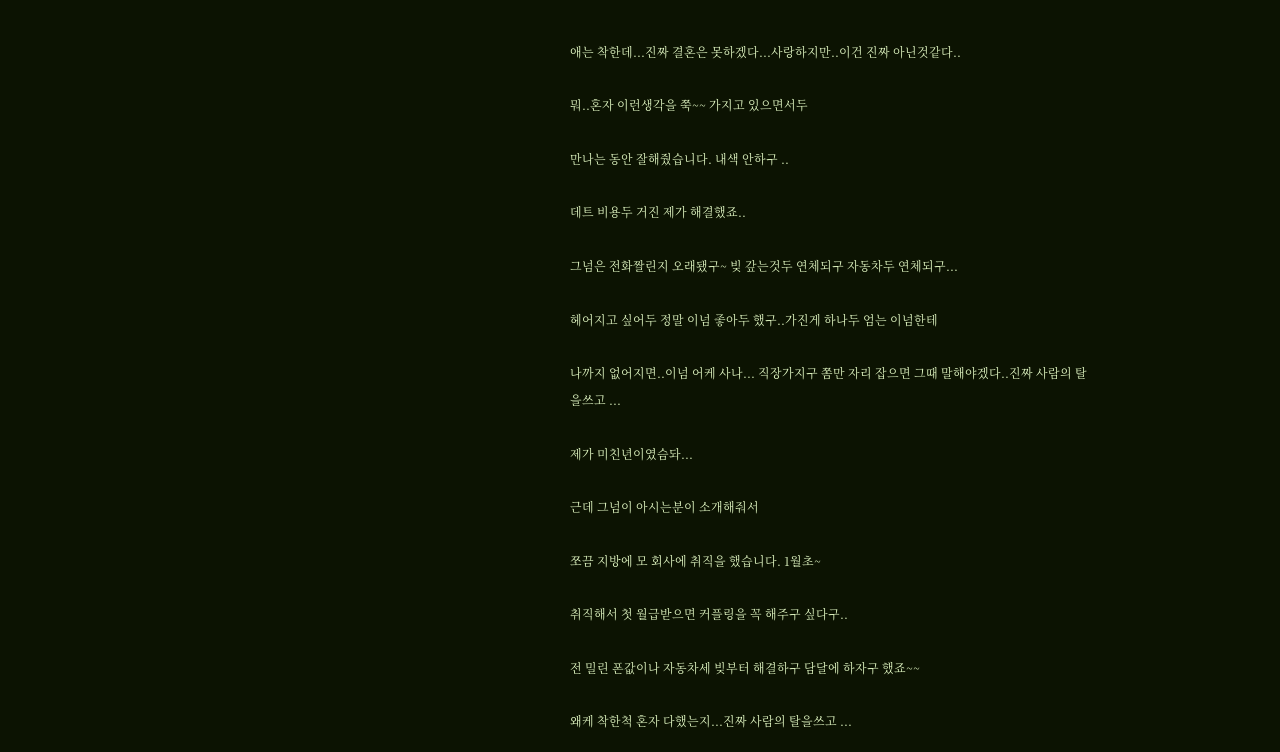애는 착한데...진짜 결혼은 못하겠다...사랑하지만..이건 진짜 아닌것같다..

뭐..혼자 이런생각을 쭉~~ 가지고 있으면서두

만나는 동안 잘해줬습니다. 내색 안하구 ..

데트 비용두 거진 제가 해결했죠..

그넘은 전화짤린지 오래됐구~ 빚 갚는것두 연체되구 자동차두 연체되구...

헤어지고 싶어두 정말 이넘 좋아두 했구..가진게 하나두 엄는 이넘한테

나까지 없어지면..이넘 어케 사나... 직장가지구 쫌만 자리 잡으면 그때 말해야겠다..진짜 사람의 탈을쓰고 ...

제가 미친년이였슴돠...

근데 그넘이 아시는분이 소개해줘서

쪼끔 지방에 모 회사에 취직을 했습니다. 1월초~

취직해서 첫 월급받으면 커플링을 꼭 해주구 싶다구..

전 밀린 폰값이나 자동차세 빚부터 해결하구 담달에 하자구 했죠~~

왜케 착한척 혼자 다했는지...진짜 사람의 탈을쓰고 ...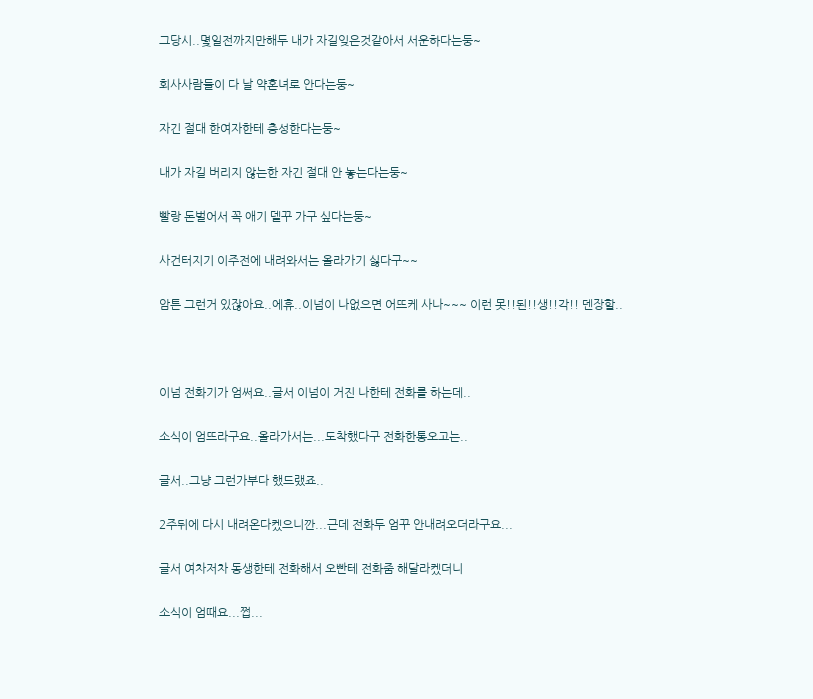그당시..몇일전까지만해두 내가 자길잊은것같아서 서운하다는둥~

회사사람들이 다 날 약혼녀로 안다는둥~

자긴 절대 한여자한테 충성한다는둥~

내가 자길 버리지 않는한 자긴 절대 안 놓는다는둥~

빨랑 돈벌어서 꼭 애기 델꾸 가구 싶다는둥~

사건터지기 이주전에 내려와서는 올라가기 싫다구~~

암튼 그런거 있잖아요..에휴..이넘이 나없으면 어뜨케 사나~~~ 이런 못!!된!!생!!각!! 덴장할..



이넘 전화기가 엄써요..글서 이넘이 거진 나한테 전화를 하는데..

소식이 엄뜨라구요..올라가서는...도착했다구 전화한통오고는..

글서..그냥 그런가부다 했드랬죠..

2주뒤에 다시 내려온다켔으니깐...근데 전화두 엄꾸 안내려오더라구요...

글서 여차저차 동생한테 전화해서 오빤테 전화줌 해달라켔더니

소식이 엄때요...쩝...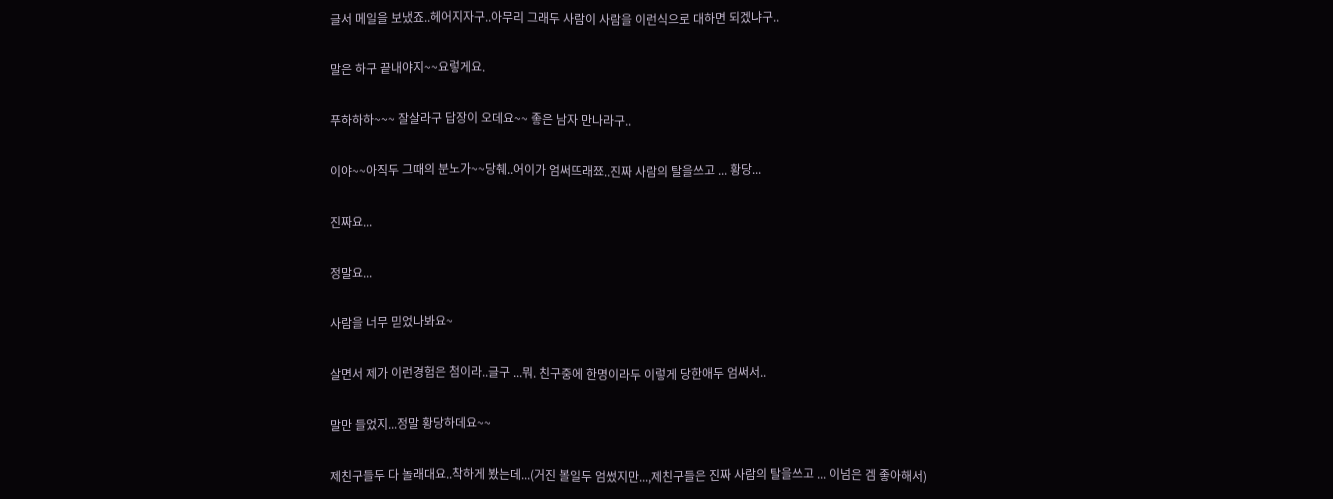글서 메일을 보냈죠..헤어지자구..아무리 그래두 사람이 사람을 이런식으로 대하면 되겠냐구..

말은 하구 끝내야지~~요렇게요.

푸하하하~~~ 잘살라구 답장이 오데요~~ 좋은 남자 만나라구..

이야~~아직두 그때의 분노가~~당췌..어이가 엄써뜨래쬬..진짜 사람의 탈을쓰고 ... 황당...

진짜요...

정말요...

사람을 너무 믿었나봐요~

살면서 제가 이런경험은 첨이라..글구 ...뭐. 친구중에 한명이라두 이렇게 당한애두 엄써서..

말만 들었지...정말 황당하데요~~

제친구들두 다 놀래대요..착하게 봤는데...(거진 볼일두 엄썼지만...,제친구들은 진짜 사람의 탈을쓰고 ... 이넘은 겜 좋아해서)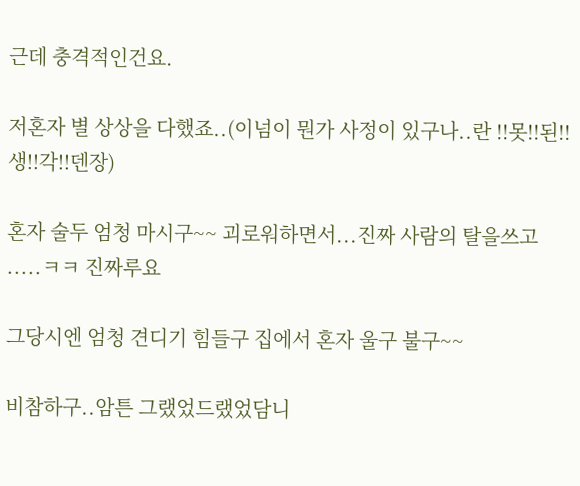근데 충격적인건요.

저혼자 별 상상을 다했죠..(이넘이 뭔가 사정이 있구나..란 !!못!!된!!생!!각!!덴장)

혼자 술두 엄청 마시구~~ 괴로워하면서...진짜 사람의 탈을쓰고 .....ㅋㅋ 진짜루요

그당시엔 엄청 견디기 힘들구 집에서 혼자 울구 불구~~

비참하구..암튼 그랬었드랬었담니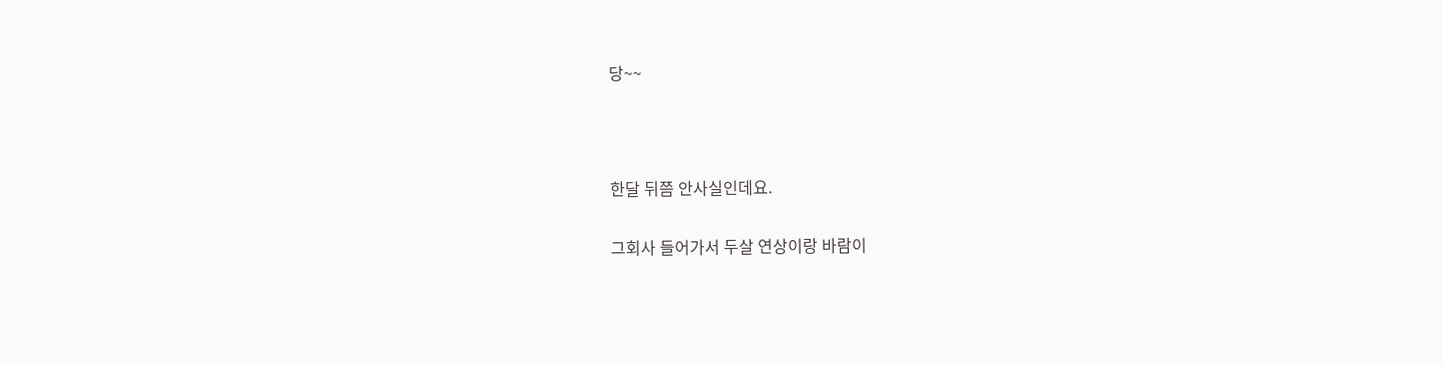당~~



한달 뒤쯤 안사실인데요.

그회사 들어가서 두살 연상이랑 바람이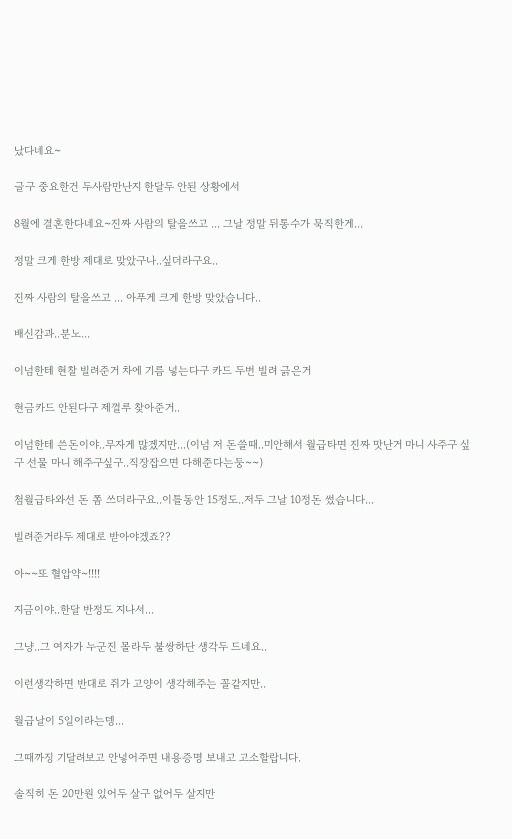났다네요~

글구 중요한건 두사람만난지 한달두 안된 상황에서

8월에 결혼한다네요~진짜 사람의 탈을쓰고 ... 그날 정말 뒤통수가 묵직한게...

정말 크게 한방 제대로 맞았구나..싶더라구요..

진짜 사람의 탈을쓰고 ... 아푸게 크게 한방 맞았습니다..

배신감과..분노...

이넘한테 현찰 빌려준거 차에 기름 넣는다구 카드 두번 빌려 긁은거

현금카드 안된다구 제껄루 찾아준거..

이넘한테 쓴돈이야..무자게 많겠지만...(이넘 저 돈쓸때..미안해서 월급타면 진짜 맛난거 마니 사주구 싶구 선물 마니 해주구싶구..직장잡으면 다해준다는둥~~)

첨월급타와선 돈 쫌 쓰더라구요..이틀동안 15정도..저두 그날 10정돈 썼습니다...

빌려준거라두 제대로 받아야겠죠??

아~~또 혈압약~!!!!

지금이야..한달 반정도 지나서...

그냥..그 여자가 누군진 몰라두 불쌍하단 생각두 드네요..

이런생각하면 반대로 쥐가 고양이 생각해주는 꼴같지만..

월급날이 5일이라는뎅...

그때까징 기달려보고 안넣어주면 내용증명 보내고 고소할랍니다.

솔직히 돈 20만원 있어두 살구 없어두 살지만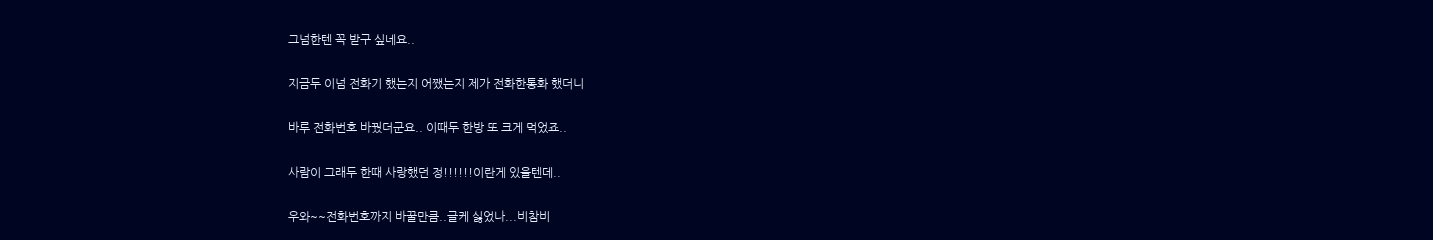그넘한텐 꼭 받구 싶네요..

지금두 이넘 전화기 했는지 어쨌는지 제가 전화한통화 했더니

바루 전화번호 바꿨더군요.. 이때두 한방 또 크게 먹었죠..

사람이 그래두 한때 사랑했던 정!!!!!!이란게 있을텐데..

우와~~전화번호까지 바꿀만큼..글케 싫었나...비참비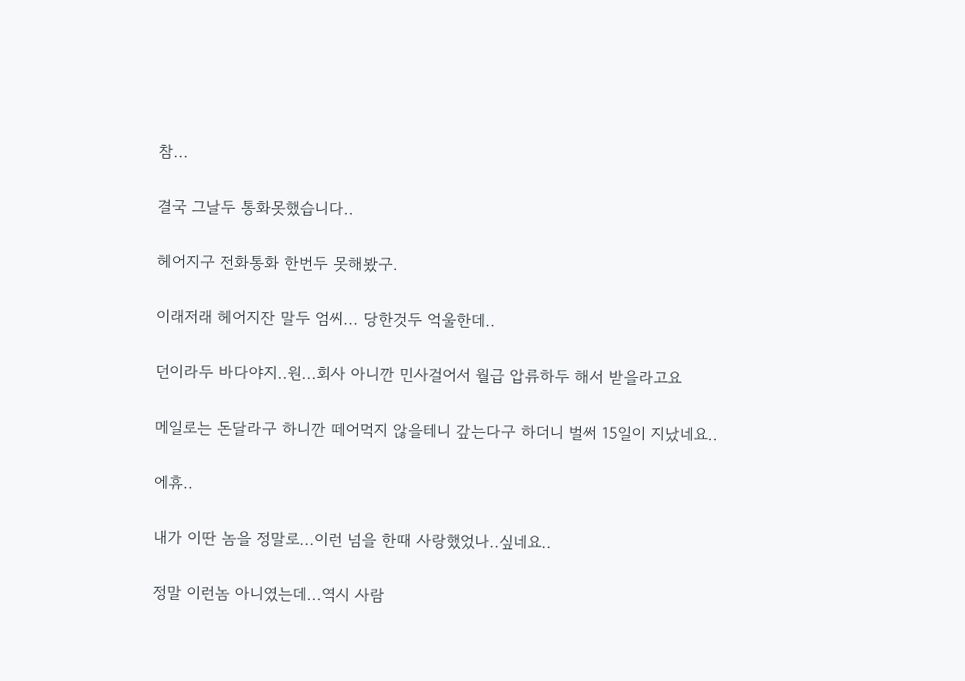참...

결국 그날두 통화못했습니다..

헤어지구 전화통화 한번두 못해봤구.

이래저래 헤어지잔 말두 엄씨... 당한것두 억울한데..

던이라두 바다야지..원...회사 아니깐 민사걸어서 월급 압류하두 해서 받을라고요

메일로는 돈달라구 하니깐 떼어먹지 않을테니 갚는다구 하더니 벌써 15일이 지났네요..

에휴..

내가 이딴 놈을 정말로...이런 넘을 한때 사랑했었나..싶네요..

정말 이런놈 아니였는데...역시 사람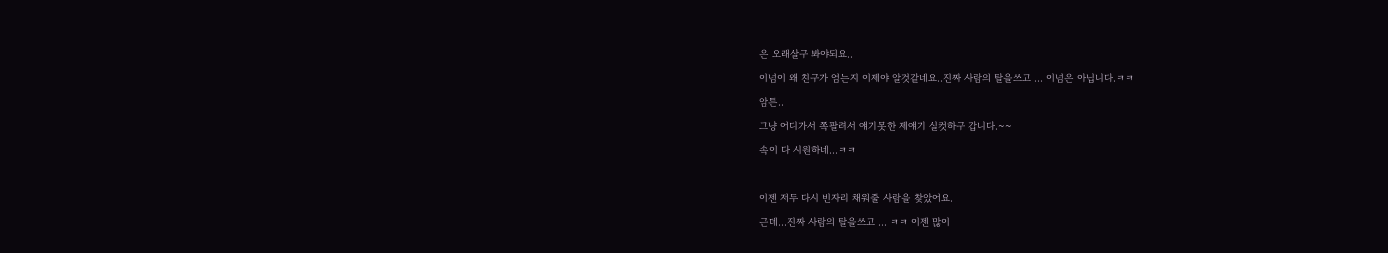은 오래살구 봐야되요..

이넘이 왜 친구가 엄는지 이제야 알것같네요..진짜 사람의 탈을쓰고 ... 이넘은 아닙니다.ㅋㅋ

암튼..

그냥 어디가서 쪽팔려서 얘기못한 제얘기 실컷하구 갑니다.~~

속이 다 시원하네...ㅋㅋ



이젠 저두 다시 빈자리 채워줄 사람을 찾았어요.

근데...진짜 사람의 탈을쓰고 ... ㅋㅋ 이젠 많이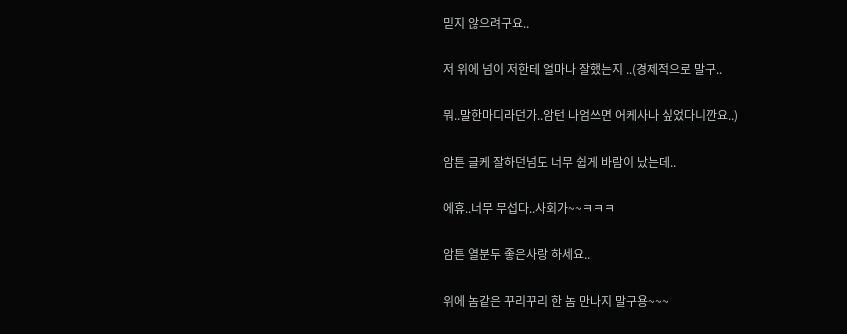믿지 않으려구요..

저 위에 넘이 저한테 얼마나 잘했는지 ..(경제적으로 말구..

뭐..말한마디라던가..암턴 나엄쓰면 어케사나 싶었다니깐요..)

암튼 글케 잘하던넘도 너무 쉽게 바람이 났는데..

에휴..너무 무섭다..사회가~~ㅋㅋㅋ

암튼 열분두 좋은사랑 하세요..

위에 놈같은 꾸리꾸리 한 놈 만나지 말구용~~~